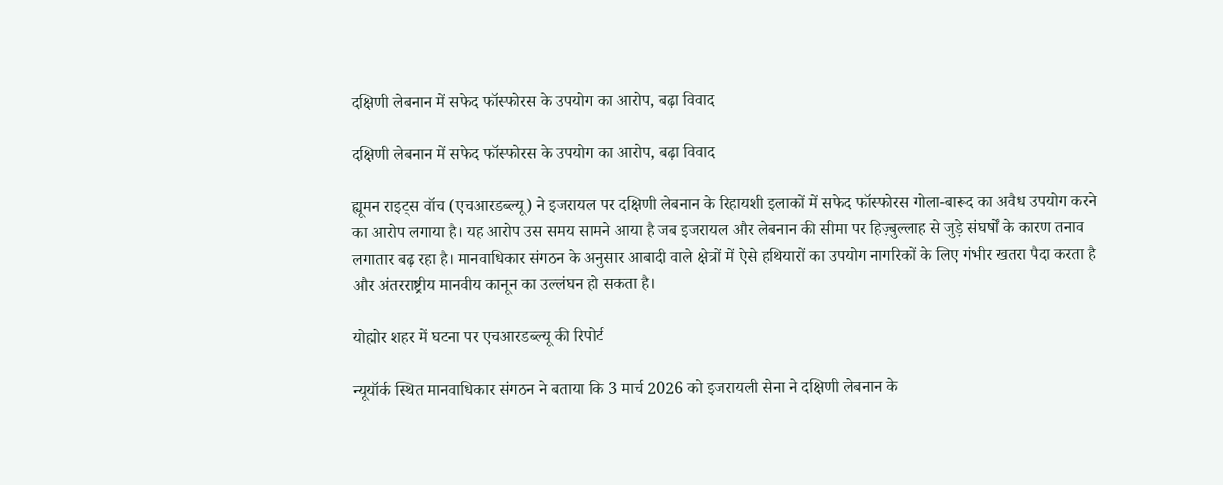दक्षिणी लेबनान में सफेद फॉस्फोरस के उपयोग का आरोप, बढ़ा विवाद

दक्षिणी लेबनान में सफेद फॉस्फोरस के उपयोग का आरोप, बढ़ा विवाद

ह्यूमन राइट्स वॉच (एचआरडब्ल्यू) ने इजरायल पर दक्षिणी लेबनान के रिहायशी इलाकों में सफेद फॉस्फोरस गोला-बारूद का अवैध उपयोग करने का आरोप लगाया है। यह आरोप उस समय सामने आया है जब इजरायल और लेबनान की सीमा पर हिज़्बुल्लाह से जुड़े संघर्षों के कारण तनाव लगातार बढ़ रहा है। मानवाधिकार संगठन के अनुसार आबादी वाले क्षेत्रों में ऐसे हथियारों का उपयोग नागरिकों के लिए गंभीर खतरा पैदा करता है और अंतरराष्ट्रीय मानवीय कानून का उल्लंघन हो सकता है।

योह्मोर शहर में घटना पर एचआरडब्ल्यू की रिपोर्ट

न्यूयॉर्क स्थित मानवाधिकार संगठन ने बताया कि 3 मार्च 2026 को इजरायली सेना ने दक्षिणी लेबनान के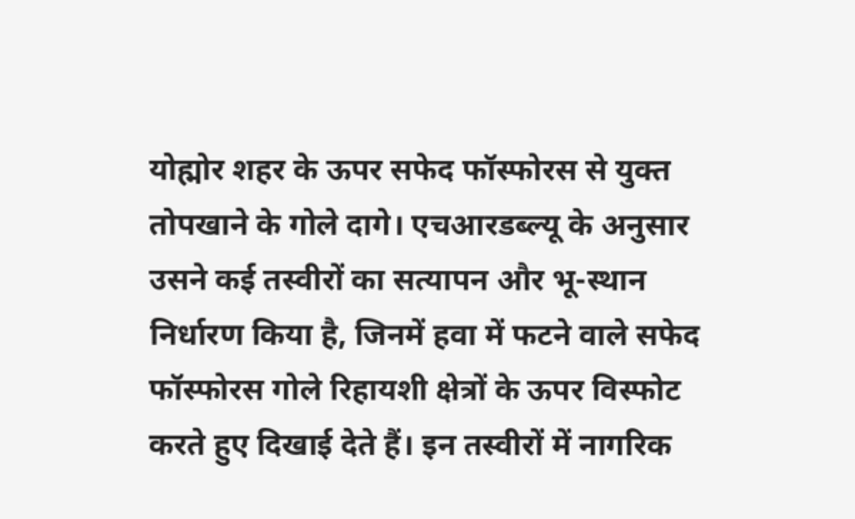योह्मोर शहर के ऊपर सफेद फॉस्फोरस से युक्त तोपखाने के गोले दागे। एचआरडब्ल्यू के अनुसार उसने कई तस्वीरों का सत्यापन और भू-स्थान निर्धारण किया है, जिनमें हवा में फटने वाले सफेद फॉस्फोरस गोले रिहायशी क्षेत्रों के ऊपर विस्फोट करते हुए दिखाई देते हैं। इन तस्वीरों में नागरिक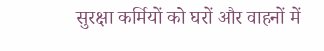सुरक्षा कर्मियों को घरों और वाहनों में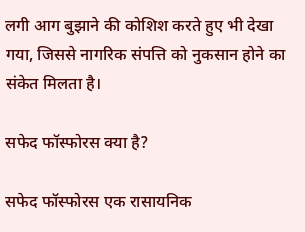लगी आग बुझाने की कोशिश करते हुए भी देखा गया, जिससे नागरिक संपत्ति को नुकसान होने का संकेत मिलता है।

सफेद फॉस्फोरस क्या है?

सफेद फॉस्फोरस एक रासायनिक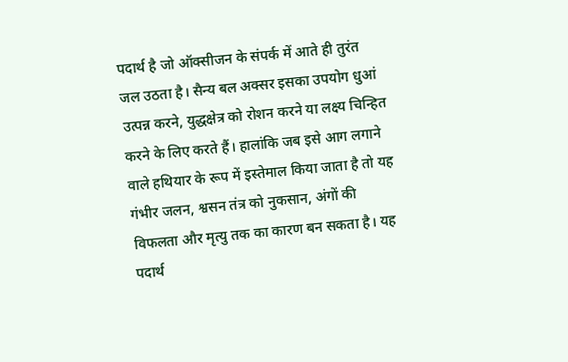पदार्थ है जो ऑक्सीजन के संपर्क में आते ही तुरंत जल उठता है। सैन्य बल अक्सर इसका उपयोग धुआं उत्पन्न करने, युद्धक्षेत्र को रोशन करने या लक्ष्य चिन्हित करने के लिए करते हैं। हालांकि जब इसे आग लगाने वाले हथियार के रूप में इस्तेमाल किया जाता है तो यह गंभीर जलन, श्वसन तंत्र को नुकसान, अंगों की विफलता और मृत्यु तक का कारण बन सकता है। यह पदार्थ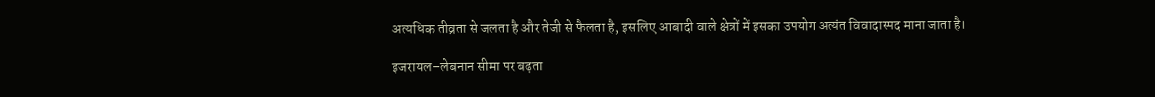अत्यधिक तीव्रता से जलता है और तेजी से फैलता है, इसलिए आबादी वाले क्षेत्रों में इसका उपयोग अत्यंत विवादास्पद माना जाता है।

इजरायल–लेबनान सीमा पर बढ़ता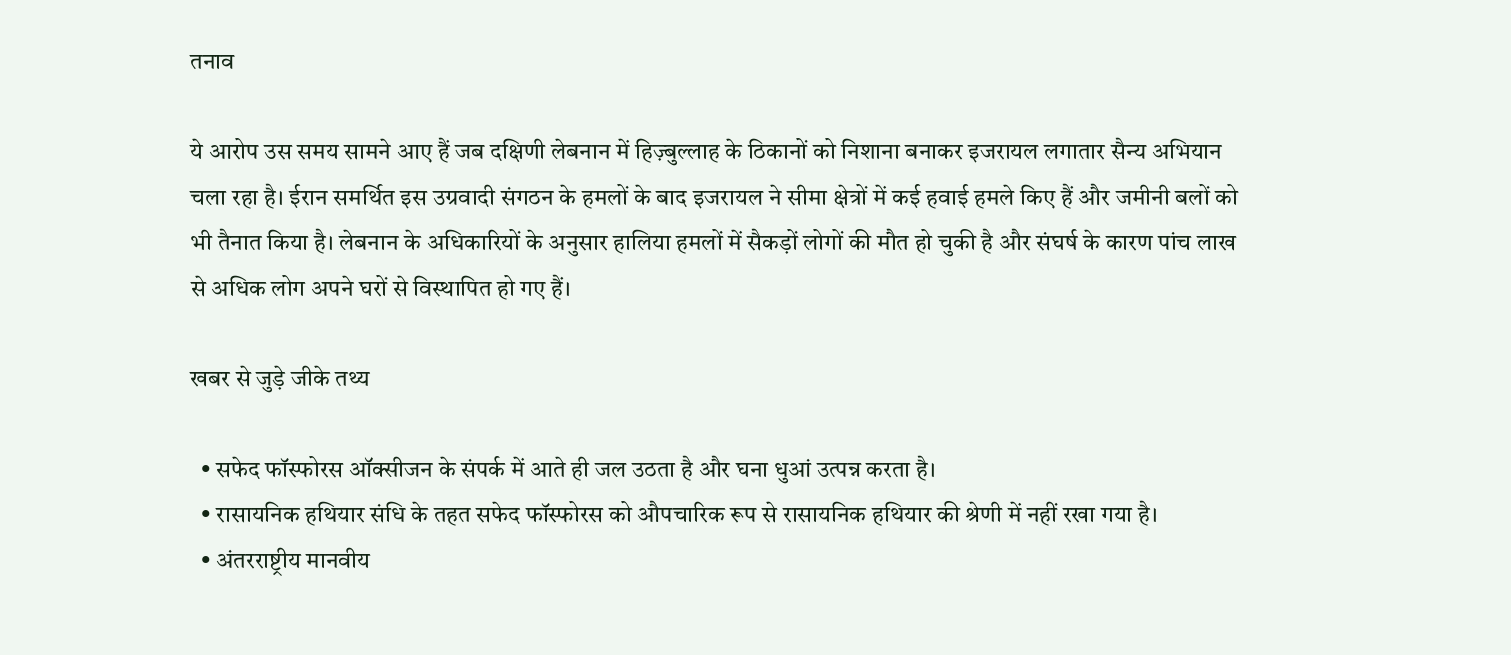तनाव

ये आरोप उस समय सामने आए हैं जब दक्षिणी लेबनान में हिज़्बुल्लाह के ठिकानों को निशाना बनाकर इजरायल लगातार सैन्य अभियान चला रहा है। ईरान समर्थित इस उग्रवादी संगठन के हमलों के बाद इजरायल ने सीमा क्षेत्रों में कई हवाई हमले किए हैं और जमीनी बलों को भी तैनात किया है। लेबनान के अधिकारियों के अनुसार हालिया हमलों में सैकड़ों लोगों की मौत हो चुकी है और संघर्ष के कारण पांच लाख से अधिक लोग अपने घरों से विस्थापित हो गए हैं।

खबर से जुड़े जीके तथ्य

  • सफेद फॉस्फोरस ऑक्सीजन के संपर्क में आते ही जल उठता है और घना धुआं उत्पन्न करता है।
  • रासायनिक हथियार संधि के तहत सफेद फॉस्फोरस को औपचारिक रूप से रासायनिक हथियार की श्रेणी में नहीं रखा गया है।
  • अंतरराष्ट्रीय मानवीय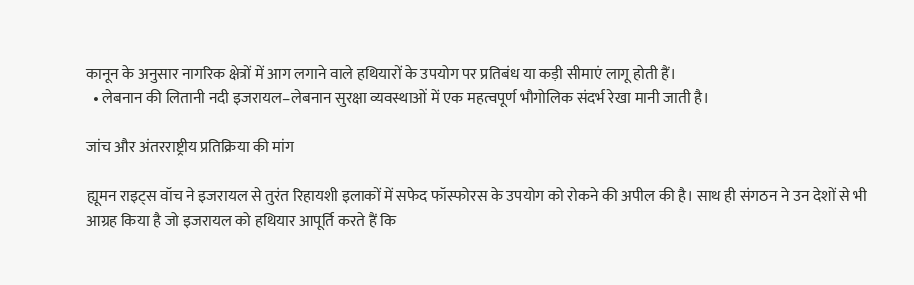कानून के अनुसार नागरिक क्षेत्रों में आग लगाने वाले हथियारों के उपयोग पर प्रतिबंध या कड़ी सीमाएं लागू होती हैं।
  • लेबनान की लितानी नदी इजरायल–लेबनान सुरक्षा व्यवस्थाओं में एक महत्वपूर्ण भौगोलिक संदर्भ रेखा मानी जाती है।

जांच और अंतरराष्ट्रीय प्रतिक्रिया की मांग

ह्यूमन राइट्स वॉच ने इजरायल से तुरंत रिहायशी इलाकों में सफेद फॉस्फोरस के उपयोग को रोकने की अपील की है। साथ ही संगठन ने उन देशों से भी आग्रह किया है जो इजरायल को हथियार आपूर्ति करते हैं कि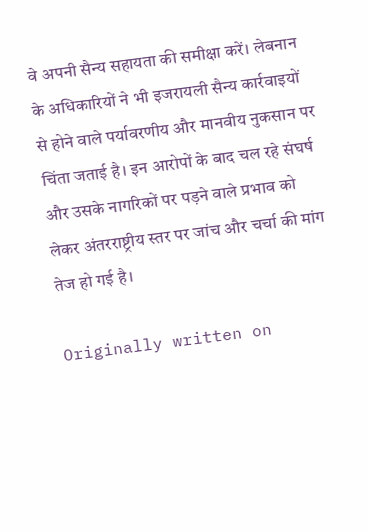वे अपनी सैन्य सहायता की समीक्षा करें। लेबनान के अधिकारियों ने भी इजरायली सैन्य कार्रवाइयों से होने वाले पर्यावरणीय और मानवीय नुकसान पर चिंता जताई है। इन आरोपों के बाद चल रहे संघर्ष और उसके नागरिकों पर पड़ने वाले प्रभाव को लेकर अंतरराष्ट्रीय स्तर पर जांच और चर्चा की मांग तेज हो गई है।

Originally written on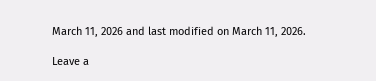March 11, 2026 and last modified on March 11, 2026.

Leave a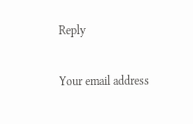Reply

Your email address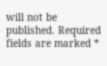will not be published. Required fields are marked *